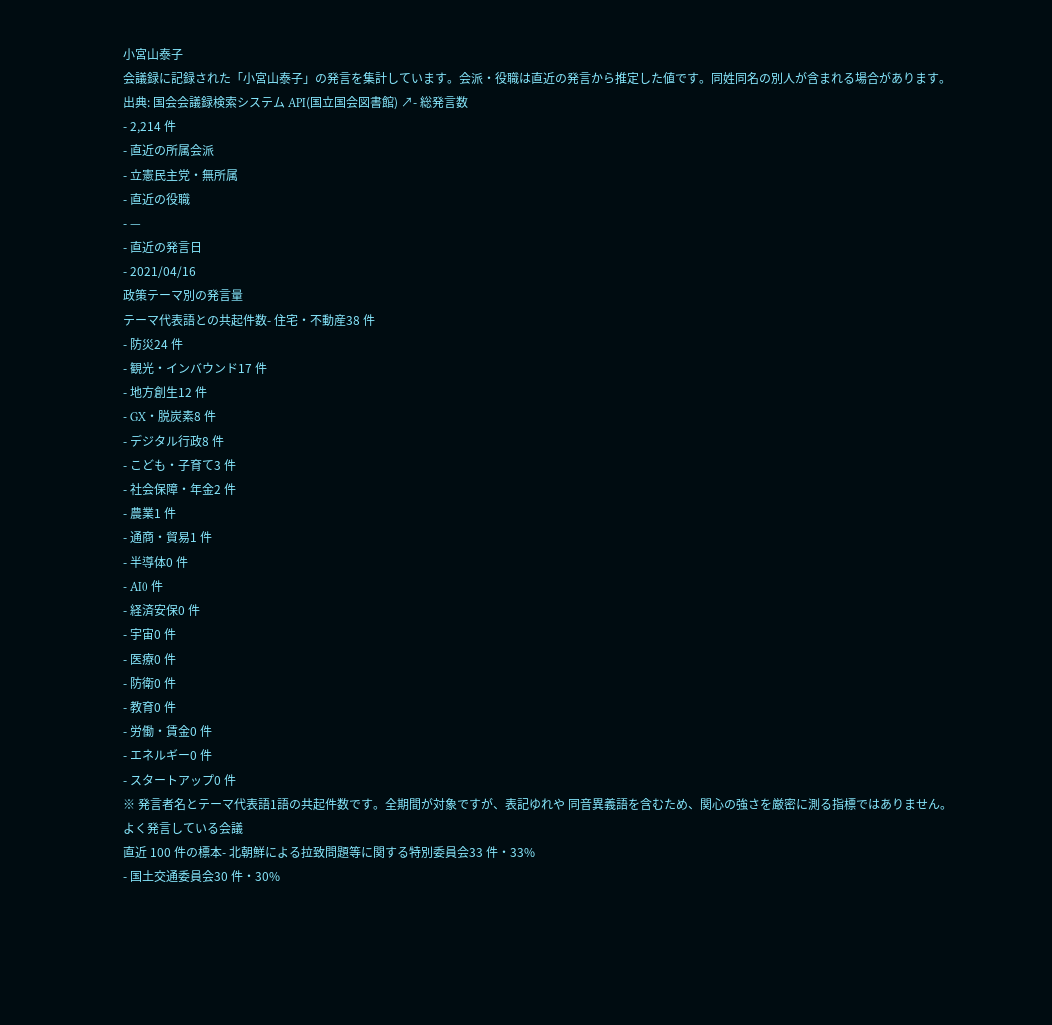小宮山泰子
会議録に記録された「小宮山泰子」の発言を集計しています。会派・役職は直近の発言から推定した値です。同姓同名の別人が含まれる場合があります。
出典: 国会会議録検索システム API(国立国会図書館) ↗- 総発言数
- 2,214 件
- 直近の所属会派
- 立憲民主党・無所属
- 直近の役職
- —
- 直近の発言日
- 2021/04/16
政策テーマ別の発言量
テーマ代表語との共起件数- 住宅・不動産38 件
- 防災24 件
- 観光・インバウンド17 件
- 地方創生12 件
- GX・脱炭素8 件
- デジタル行政8 件
- こども・子育て3 件
- 社会保障・年金2 件
- 農業1 件
- 通商・貿易1 件
- 半導体0 件
- AI0 件
- 経済安保0 件
- 宇宙0 件
- 医療0 件
- 防衛0 件
- 教育0 件
- 労働・賃金0 件
- エネルギー0 件
- スタートアップ0 件
※ 発言者名とテーマ代表語1語の共起件数です。全期間が対象ですが、表記ゆれや 同音異義語を含むため、関心の強さを厳密に測る指標ではありません。
よく発言している会議
直近 100 件の標本- 北朝鮮による拉致問題等に関する特別委員会33 件・33%
- 国土交通委員会30 件・30%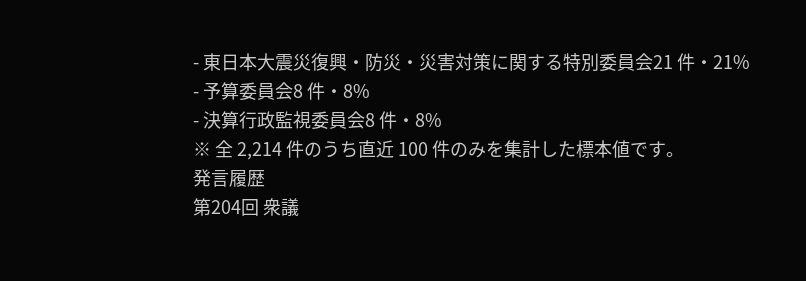- 東日本大震災復興・防災・災害対策に関する特別委員会21 件・21%
- 予算委員会8 件・8%
- 決算行政監視委員会8 件・8%
※ 全 2,214 件のうち直近 100 件のみを集計した標本値です。
発言履歴
第204回 衆議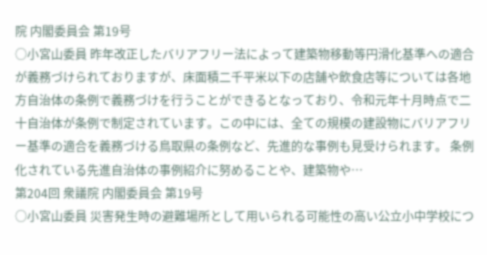院 内閣委員会 第19号
○小宮山委員 昨年改正したバリアフリー法によって建築物移動等円滑化基準への適合が義務づけられておりますが、床面積二千平米以下の店舗や飲食店等については各地方自治体の条例で義務づけを行うことができるとなっており、令和元年十月時点で二十自治体が条例で制定されています。この中には、全ての規模の建設物にバリアフリー基準の適合を義務づける鳥取県の条例など、先進的な事例も見受けられます。 条例化されている先進自治体の事例紹介に努めることや、建築物や…
第204回 衆議院 内閣委員会 第19号
○小宮山委員 災害発生時の避難場所として用いられる可能性の高い公立小中学校につ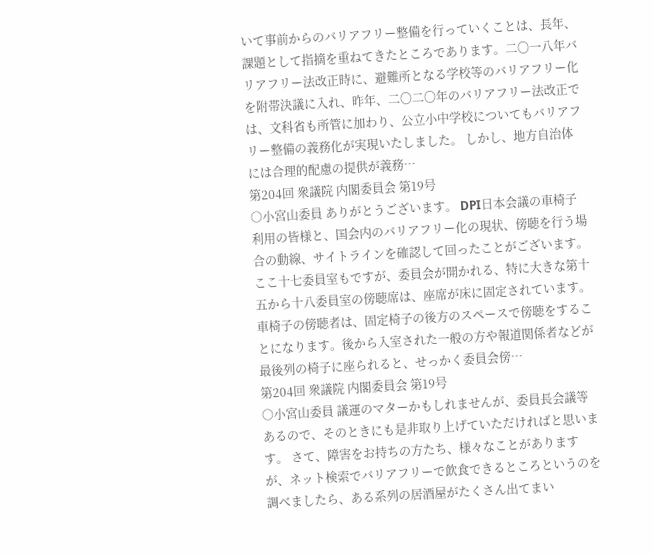いて事前からのバリアフリー整備を行っていくことは、長年、課題として指摘を重ねてきたところであります。二〇一八年バリアフリー法改正時に、避難所となる学校等のバリアフリー化を附帯決議に入れ、昨年、二〇二〇年のバリアフリー法改正では、文科省も所管に加わり、公立小中学校についてもバリアフリー整備の義務化が実現いたしました。 しかし、地方自治体には合理的配慮の提供が義務…
第204回 衆議院 内閣委員会 第19号
○小宮山委員 ありがとうございます。 DPI日本会議の車椅子利用の皆様と、国会内のバリアフリー化の現状、傍聴を行う場合の動線、サイトラインを確認して回ったことがございます。 ここ十七委員室もですが、委員会が開かれる、特に大きな第十五から十八委員室の傍聴席は、座席が床に固定されています。車椅子の傍聴者は、固定椅子の後方のスペースで傍聴をすることになります。後から入室された一般の方や報道関係者などが最後列の椅子に座られると、せっかく委員会傍…
第204回 衆議院 内閣委員会 第19号
○小宮山委員 議運のマターかもしれませんが、委員長会議等あるので、そのときにも是非取り上げていただければと思います。 さて、障害をお持ちの方たち、様々なことがありますが、ネット検索でバリアフリーで飲食できるところというのを調べましたら、ある系列の居酒屋がたくさん出てまい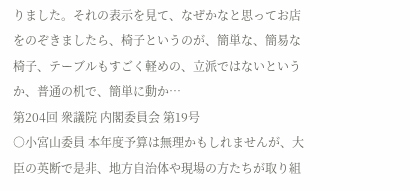りました。それの表示を見て、なぜかなと思ってお店をのぞきましたら、椅子というのが、簡単な、簡易な椅子、テーブルもすごく軽めの、立派ではないというか、普通の机で、簡単に動か…
第204回 衆議院 内閣委員会 第19号
○小宮山委員 本年度予算は無理かもしれませんが、大臣の英断で是非、地方自治体や現場の方たちが取り組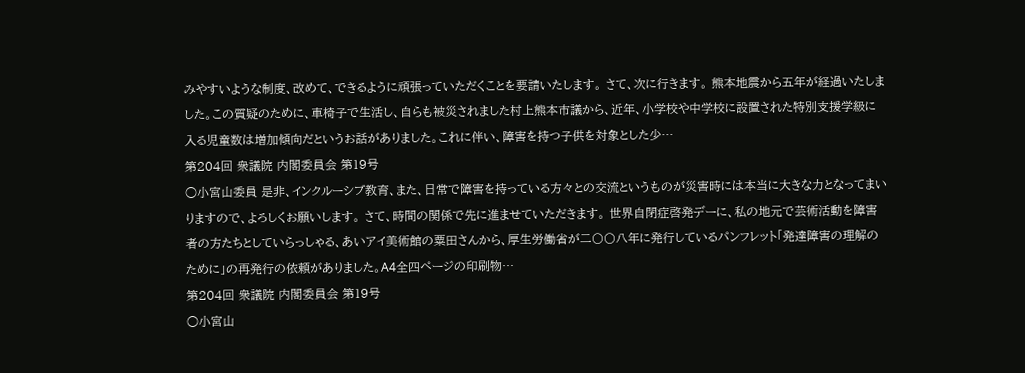みやすいような制度、改めて、できるように頑張っていただくことを要請いたします。 さて、次に行きます。 熊本地震から五年が経過いたしました。この質疑のために、車椅子で生活し、自らも被災されました村上熊本市議から、近年、小学校や中学校に設置された特別支援学級に入る児童数は増加傾向だというお話がありました。これに伴い、障害を持つ子供を対象とした少…
第204回 衆議院 内閣委員会 第19号
○小宮山委員 是非、インクルーシブ教育、また、日常で障害を持っている方々との交流というものが災害時には本当に大きな力となってまいりますので、よろしくお願いします。 さて、時間の関係で先に進ませていただきます。 世界自閉症啓発デーに、私の地元で芸術活動を障害者の方たちとしていらっしゃる、あいアイ美術館の粟田さんから、厚生労働省が二〇〇八年に発行しているパンフレット「発達障害の理解のために」の再発行の依頼がありました。A4全四ページの印刷物…
第204回 衆議院 内閣委員会 第19号
○小宮山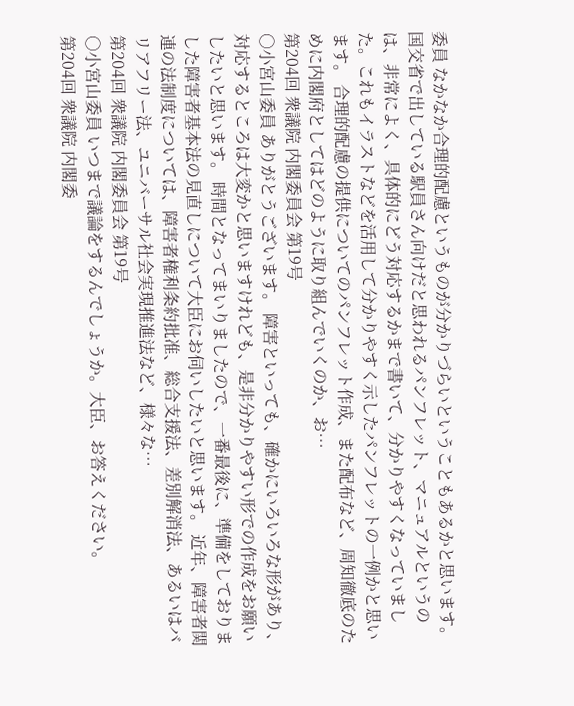委員 なかなか合理的配慮というものが分かりづらいということもあるかと思います。 国交省で出している駅員さん向けだと思われるパンフレット、マニュアルというのは、非常によく、具体的にどう対応するかまで書いて、分かりやすくなっていました。これもイラストなどを活用して分かりやすく示したパンフレットの一例かと思います。 合理的配慮の提供についてのパンフレット作成、また配布など、周知徹底のために内閣府としてはどのように取り組んでいくのか、お…
第204回 衆議院 内閣委員会 第19号
○小宮山委員 ありがとうございます。 障害といっても、確かにいろいろな形があり、対応するところは大変かと思いますけれども、是非分かりやすい形での作成をお願いしたいと思います。 時間となってまいりましたので、一番最後に、準備をしておりました障害者基本法の見直しについて大臣にお伺いしたいと思います。 近年、障害者関連の法制度については、障害者権利条約批准、総合支援法、差別解消法、あるいはバリアフリー法、ユニバーサル社会実現推進法など、様々な…
第204回 衆議院 内閣委員会 第19号
○小宮山委員 いつまで議論をするんでしょうか。大臣、お答えください。
第204回 衆議院 内閣委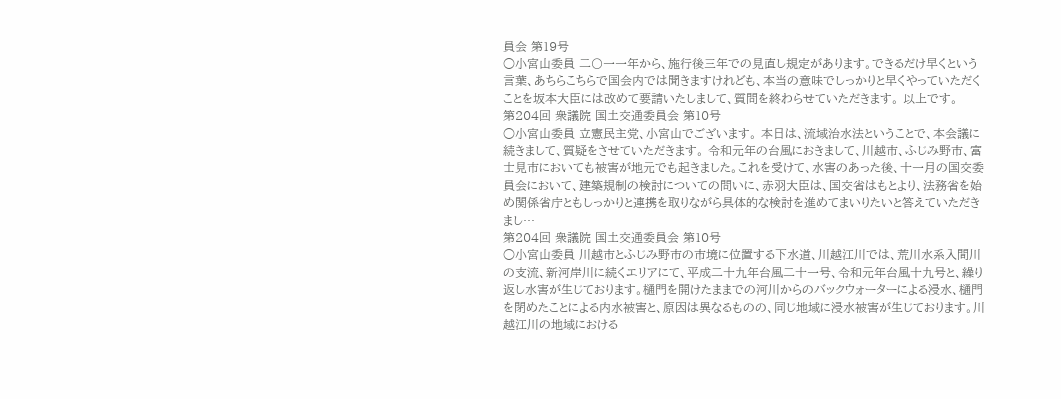員会 第19号
○小宮山委員 二〇一一年から、施行後三年での見直し規定があります。できるだけ早くという言葉、あちらこちらで国会内では聞きますけれども、本当の意味でしっかりと早くやっていただくことを坂本大臣には改めて要請いたしまして、質問を終わらせていただきます。 以上です。
第204回 衆議院 国土交通委員会 第10号
○小宮山委員 立憲民主党、小宮山でございます。 本日は、流域治水法ということで、本会議に続きまして、質疑をさせていただきます。 令和元年の台風におきまして、川越市、ふじみ野市、富士見市においても被害が地元でも起きました。これを受けて、水害のあった後、十一月の国交委員会において、建築規制の検討についての問いに、赤羽大臣は、国交省はもとより、法務省を始め関係省庁ともしっかりと連携を取りながら具体的な検討を進めてまいりたいと答えていただきまし…
第204回 衆議院 国土交通委員会 第10号
○小宮山委員 川越市とふじみ野市の市境に位置する下水道、川越江川では、荒川水系入間川の支流、新河岸川に続くエリアにて、平成二十九年台風二十一号、令和元年台風十九号と、繰り返し水害が生じております。樋門を開けたままでの河川からのバックウォーターによる浸水、樋門を閉めたことによる内水被害と、原因は異なるものの、同じ地域に浸水被害が生じております。川越江川の地域における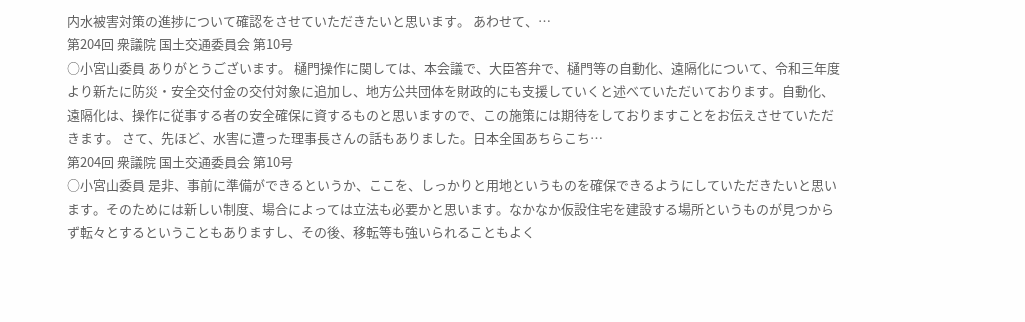内水被害対策の進捗について確認をさせていただきたいと思います。 あわせて、…
第204回 衆議院 国土交通委員会 第10号
○小宮山委員 ありがとうございます。 樋門操作に関しては、本会議で、大臣答弁で、樋門等の自動化、遠隔化について、令和三年度より新たに防災・安全交付金の交付対象に追加し、地方公共団体を財政的にも支援していくと述べていただいております。自動化、遠隔化は、操作に従事する者の安全確保に資するものと思いますので、この施策には期待をしておりますことをお伝えさせていただきます。 さて、先ほど、水害に遭った理事長さんの話もありました。日本全国あちらこち…
第204回 衆議院 国土交通委員会 第10号
○小宮山委員 是非、事前に準備ができるというか、ここを、しっかりと用地というものを確保できるようにしていただきたいと思います。そのためには新しい制度、場合によっては立法も必要かと思います。なかなか仮設住宅を建設する場所というものが見つからず転々とするということもありますし、その後、移転等も強いられることもよく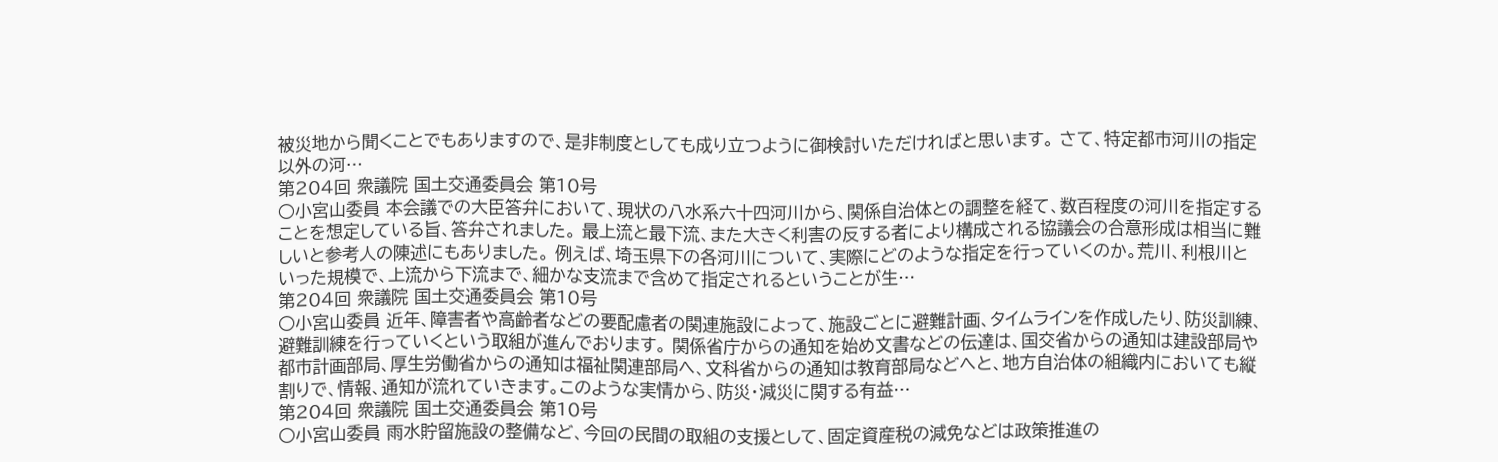被災地から聞くことでもありますので、是非制度としても成り立つように御検討いただければと思います。 さて、特定都市河川の指定以外の河…
第204回 衆議院 国土交通委員会 第10号
○小宮山委員 本会議での大臣答弁において、現状の八水系六十四河川から、関係自治体との調整を経て、数百程度の河川を指定することを想定している旨、答弁されました。 最上流と最下流、また大きく利害の反する者により構成される協議会の合意形成は相当に難しいと参考人の陳述にもありました。 例えば、埼玉県下の各河川について、実際にどのような指定を行っていくのか。荒川、利根川といった規模で、上流から下流まで、細かな支流まで含めて指定されるということが生…
第204回 衆議院 国土交通委員会 第10号
○小宮山委員 近年、障害者や高齢者などの要配慮者の関連施設によって、施設ごとに避難計画、タイムラインを作成したり、防災訓練、避難訓練を行っていくという取組が進んでおります。 関係省庁からの通知を始め文書などの伝達は、国交省からの通知は建設部局や都市計画部局、厚生労働省からの通知は福祉関連部局へ、文科省からの通知は教育部局などへと、地方自治体の組織内においても縦割りで、情報、通知が流れていきます。このような実情から、防災・減災に関する有益…
第204回 衆議院 国土交通委員会 第10号
○小宮山委員 雨水貯留施設の整備など、今回の民間の取組の支援として、固定資産税の減免などは政策推進の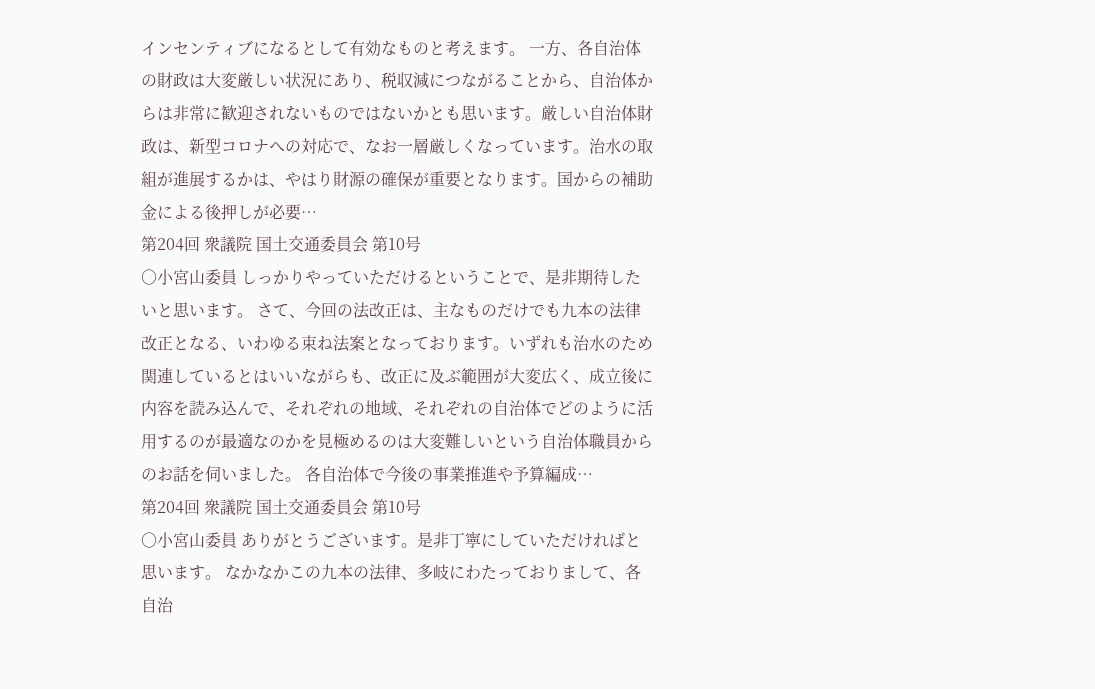インセンティブになるとして有効なものと考えます。 一方、各自治体の財政は大変厳しい状況にあり、税収減につながることから、自治体からは非常に歓迎されないものではないかとも思います。厳しい自治体財政は、新型コロナへの対応で、なお一層厳しくなっています。治水の取組が進展するかは、やはり財源の確保が重要となります。国からの補助金による後押しが必要…
第204回 衆議院 国土交通委員会 第10号
○小宮山委員 しっかりやっていただけるということで、是非期待したいと思います。 さて、今回の法改正は、主なものだけでも九本の法律改正となる、いわゆる束ね法案となっております。いずれも治水のため関連しているとはいいながらも、改正に及ぶ範囲が大変広く、成立後に内容を読み込んで、それぞれの地域、それぞれの自治体でどのように活用するのが最適なのかを見極めるのは大変難しいという自治体職員からのお話を伺いました。 各自治体で今後の事業推進や予算編成…
第204回 衆議院 国土交通委員会 第10号
○小宮山委員 ありがとうございます。是非丁寧にしていただければと思います。 なかなかこの九本の法律、多岐にわたっておりまして、各自治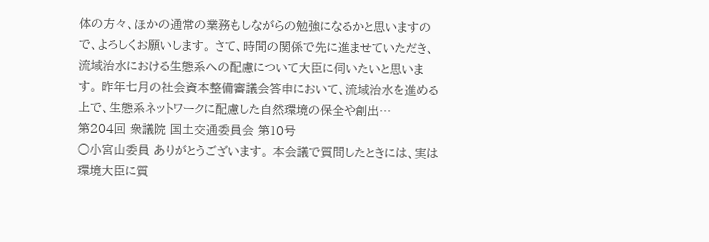体の方々、ほかの通常の業務もしながらの勉強になるかと思いますので、よろしくお願いします。 さて、時間の関係で先に進ませていただき、流域治水における生態系への配慮について大臣に伺いたいと思います。 昨年七月の社会資本整備審議会答申において、流域治水を進める上で、生態系ネットワークに配慮した自然環境の保全や創出…
第204回 衆議院 国土交通委員会 第10号
○小宮山委員 ありがとうございます。 本会議で質問したときには、実は環境大臣に質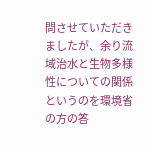問させていただきましたが、余り流域治水と生物多様性についての関係というのを環境省の方の答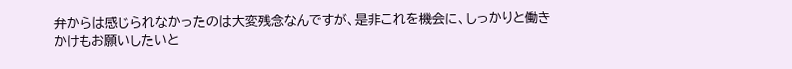弁からは感じられなかったのは大変残念なんですが、是非これを機会に、しっかりと働きかけもお願いしたいと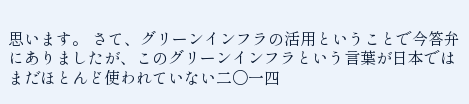思います。 さて、グリーンインフラの活用ということで今答弁にありましたが、このグリーンインフラという言葉が日本ではまだほとんど使われていない二〇一四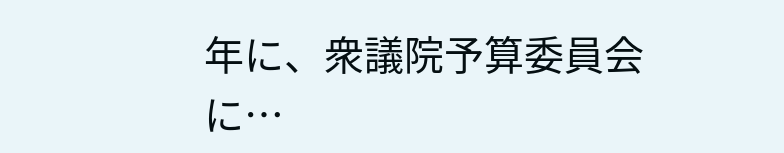年に、衆議院予算委員会に…